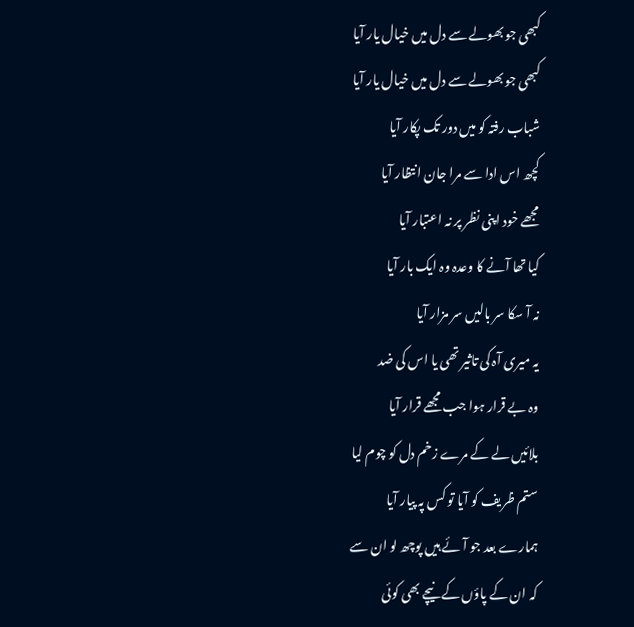کبھی جو بھولے سے دل میں خیال یار آیا
کبھی جو بھولے سے دل میں خیال یار آیا
شباب رفتہ کو میں دور تک پکار آیا
کچھ اس ادا سے مرا جان انتظار آیا
مجھے خود اپنی نظر پر نہ اعتبار آیا
کیا تھا آنے کا وعدہ وہ ایک بار آیا
نہ آ سکا سر بالیں سر مزار آیا
یہ میری آہ کی تاثیر تھی یا اس کی ضد
وہ بے قرار ہوا جب مجھے قرار آیا
بلائیں لے کے مرے زخم دل کو چوم لیا
ستم ظریف کو آیا تو کس پہ پیار آیا
ہمارے بعد جو آئے ہیں پوچھ لو ان سے
کہ ان کے پاؤں کے نیچے بھی کوئی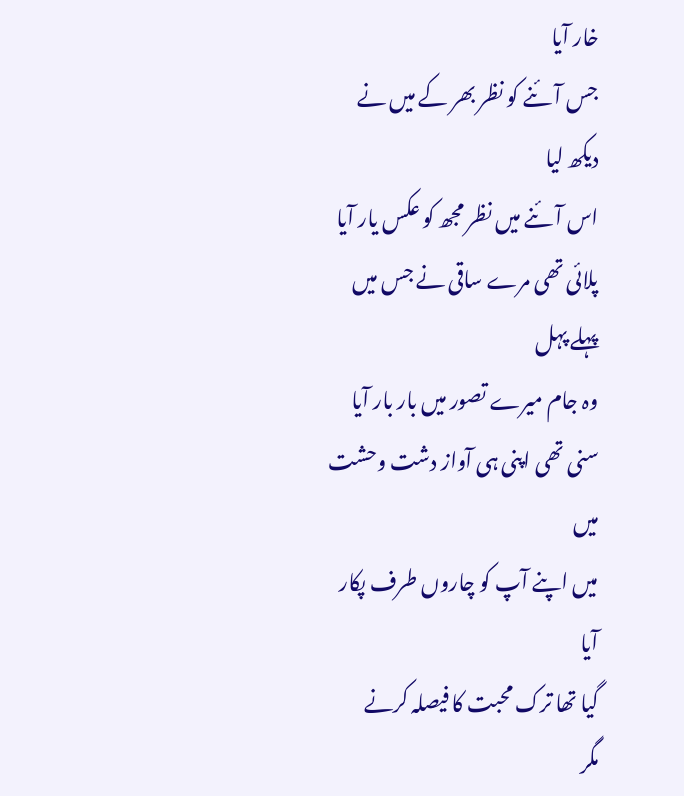خار آیا
جس آئنے کو نظر بھر کے میں نے دیکھ لیا
اس آئنے میں نظر مجھ کو عکس یار آیا
پلائی تھی مرے ساقی نے جس میں پہلے پہل
وہ جام میرے تصور میں بار بار آیا
سنی تھی اپنی ہی آواز دشت وحشت میں
میں اپنے آپ کو چاروں طرف پکار آیا
گیا تھا ترک محبت کا فیصلہ کرنے
مگر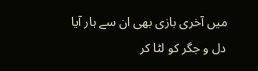میں آخری بازی بھی ان سے ہار آیا
دل و جگر کو لٹا کر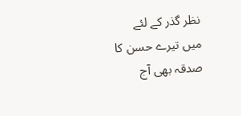نظر گذر کے لئے
میں تیرے حسن کا صدقہ بھی آج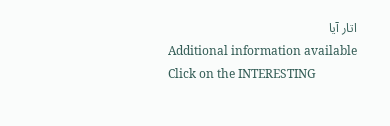اتار آیا
Additional information available
Click on the INTERESTING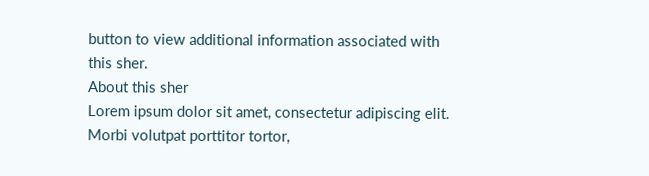button to view additional information associated with this sher.
About this sher
Lorem ipsum dolor sit amet, consectetur adipiscing elit. Morbi volutpat porttitor tortor,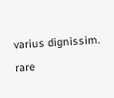varius dignissim.
rare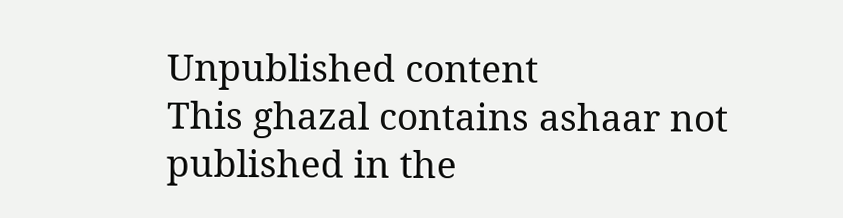Unpublished content
This ghazal contains ashaar not published in the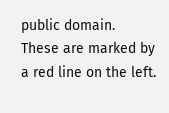public domain. These are marked by a red line on the left.